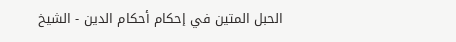الحبل المتين في إحكام أحكام الدين - الشیخ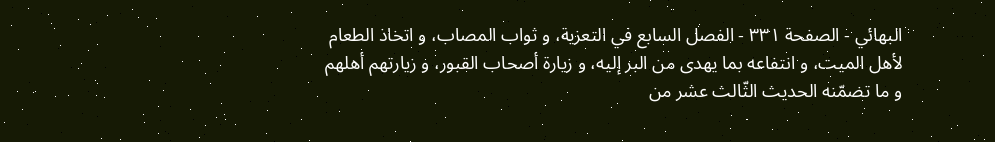البهائي - الصفحة ٣٣١ - الفصل السابع في التعزية، و ثواب المصاب، و اتخاذ الطعام لأهل الميت، و انتفاعه بما يهدى من البر إليه، و زيارة أصحاب القبور، و زيارتهم أهلهم
و ما تضمّنه الحديث الثّالث عشر من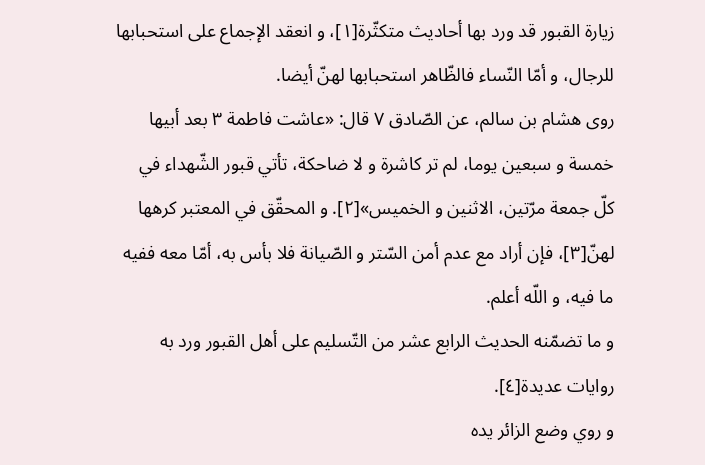زيارة القبور قد ورد بها أحاديث متكثّرة[١]، و انعقد الإجماع على استحبابها للرجال، و أمّا النّساء فالظّاهر استحبابها لهنّ أيضا.
روى هشام بن سالم، عن الصّادق ٧ قال: «عاشت فاطمة ٣ بعد أبيها خمسة و سبعين يوما، لم تر كاشرة و لا ضاحكة، تأتي قبور الشّهداء في كلّ جمعة مرّتين، الاثنين و الخميس»[٢]. و المحقّق في المعتبر كرهها لهنّ[٣]، فإن أراد مع عدم أمن السّتر و الصّيانة فلا بأس به، أمّا معه ففيه ما فيه، و اللّه أعلم.
و ما تضمّنه الحديث الرابع عشر من التّسليم على أهل القبور ورد به روايات عديدة[٤].
و روي وضع الزائر يده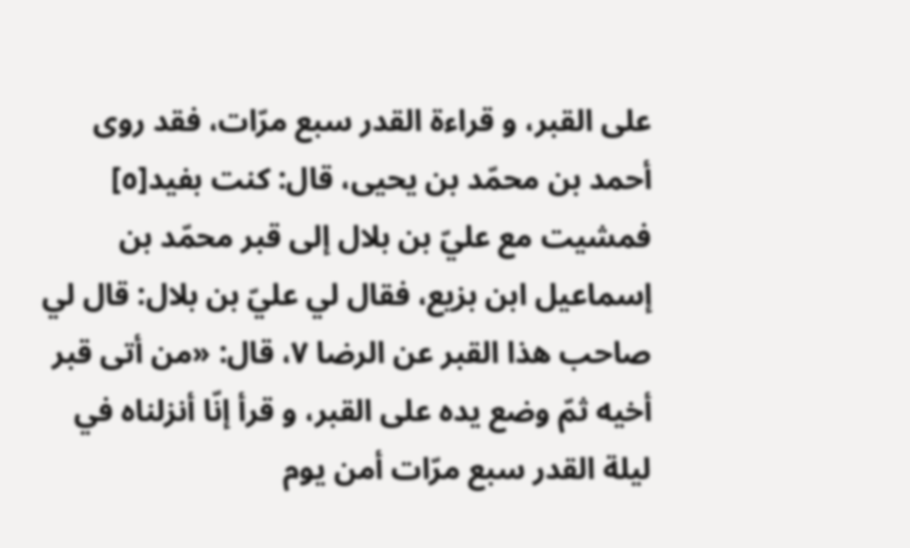على القبر، و قراءة القدر سبع مرّات، فقد روى أحمد بن محمّد بن يحيى، قال: كنت بفيد[٥] فمشيت مع عليّ بن بلال إلى قبر محمّد بن إسماعيل ابن بزيع، فقال لي عليّ بن بلال: قال لي صاحب هذا القبر عن الرضا ٧، قال: «من أتى قبر أخيه ثمّ وضع يده على القبر، و قرأ إنّا أنزلناه في ليلة القدر سبع مرّات أمن يوم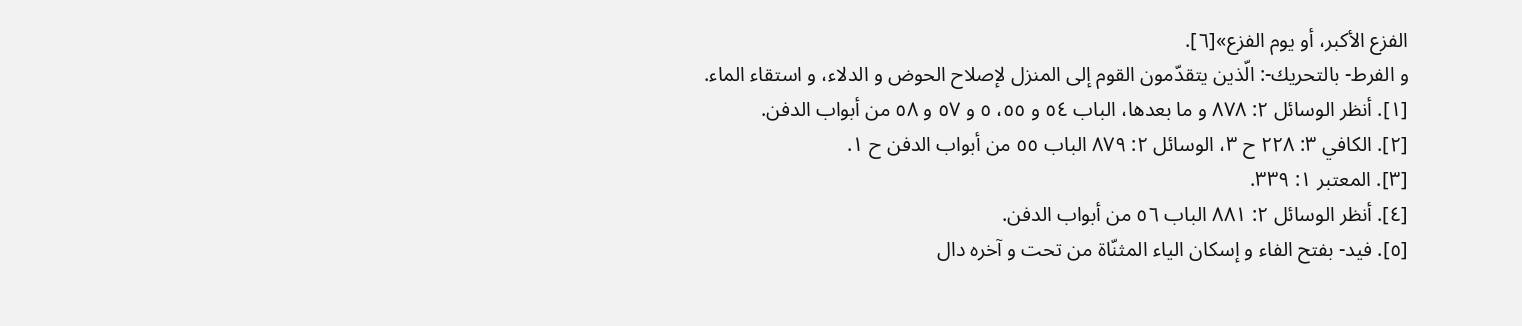الفزع الأكبر، أو يوم الفزع»[٦].
و الفرط- بالتحريك-: الّذين يتقدّمون القوم إلى المنزل لإصلاح الحوض و الدلاء، و استقاء الماء.
[١]. أنظر الوسائل ٢: ٨٧٨ و ما بعدها، الباب ٥٤ و ٥٥، ٥ و ٥٧ و ٥٨ من أبواب الدفن.
[٢]. الكافي ٣: ٢٢٨ ح ٣، الوسائل ٢: ٨٧٩ الباب ٥٥ من أبواب الدفن ح ١.
[٣]. المعتبر ١: ٣٣٩.
[٤]. أنظر الوسائل ٢: ٨٨١ الباب ٥٦ من أبواب الدفن.
[٥]. فيد- بفتح الفاء و إسكان الياء المثنّاة من تحت و آخره دال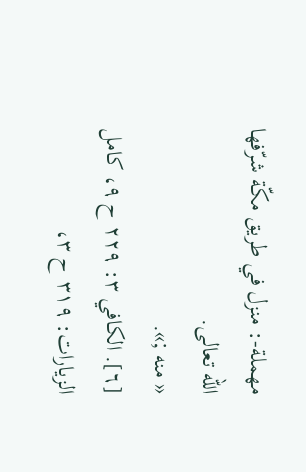مهملة-: منزل في طريق مكّة شرّفها اللّه تعالى.
« منه ;».
[٦]. الكافي ٣: ٢٢٩ ح ٩، كامل الزيارات: ٣١٩ ح ٣،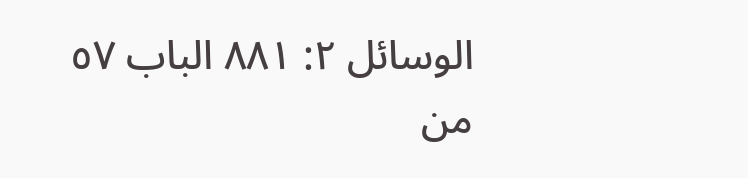الوسائل ٢: ٨٨١ الباب ٥٧ من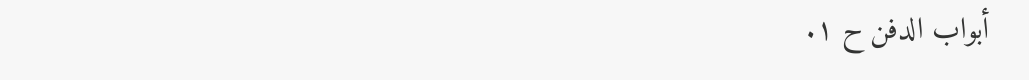أبواب الدفن ح ١.